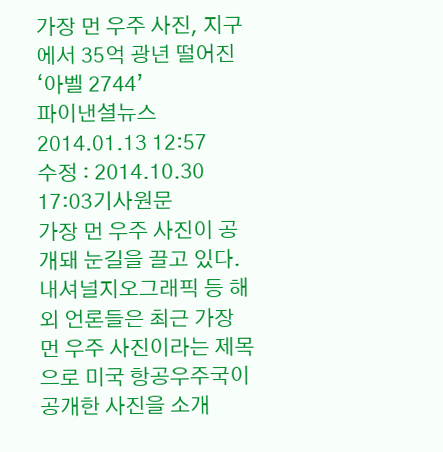가장 먼 우주 사진, 지구에서 35억 광년 떨어진 ‘아벨 2744’
파이낸셜뉴스
2014.01.13 12:57
수정 : 2014.10.30 17:03기사원문
가장 먼 우주 사진이 공개돼 눈길을 끌고 있다.
내셔널지오그래픽 등 해외 언론들은 최근 가장 먼 우주 사진이라는 제목으로 미국 항공우주국이 공개한 사진을 소개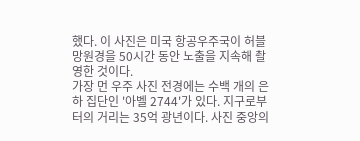했다. 이 사진은 미국 항공우주국이 허블 망원경을 50시간 동안 노출을 지속해 촬영한 것이다.
가장 먼 우주 사진 전경에는 수백 개의 은하 집단인 '아벨 2744'가 있다. 지구로부터의 거리는 35억 광년이다. 사진 중앙의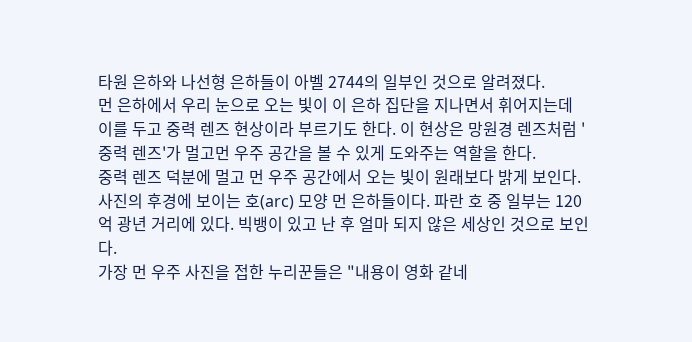타원 은하와 나선형 은하들이 아벨 2744의 일부인 것으로 알려졌다.
먼 은하에서 우리 눈으로 오는 빛이 이 은하 집단을 지나면서 휘어지는데 이를 두고 중력 렌즈 현상이라 부르기도 한다. 이 현상은 망원경 렌즈처럼 '중력 렌즈'가 멀고먼 우주 공간을 볼 수 있게 도와주는 역할을 한다.
중력 렌즈 덕분에 멀고 먼 우주 공간에서 오는 빛이 원래보다 밝게 보인다. 사진의 후경에 보이는 호(arc) 모양 먼 은하들이다. 파란 호 중 일부는 120억 광년 거리에 있다. 빅뱅이 있고 난 후 얼마 되지 않은 세상인 것으로 보인다.
가장 먼 우주 사진을 접한 누리꾼들은 "내용이 영화 같네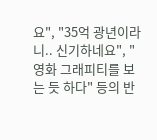요", "35억 광년이라니.. 신기하네요", "영화 그래피티를 보는 듯 하다" 등의 반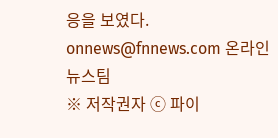응을 보였다.
onnews@fnnews.com 온라인뉴스팀
※ 저작권자 ⓒ 파이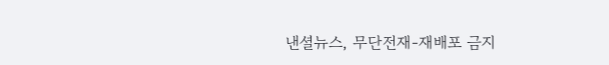낸셜뉴스, 무단전재-재배포 금지